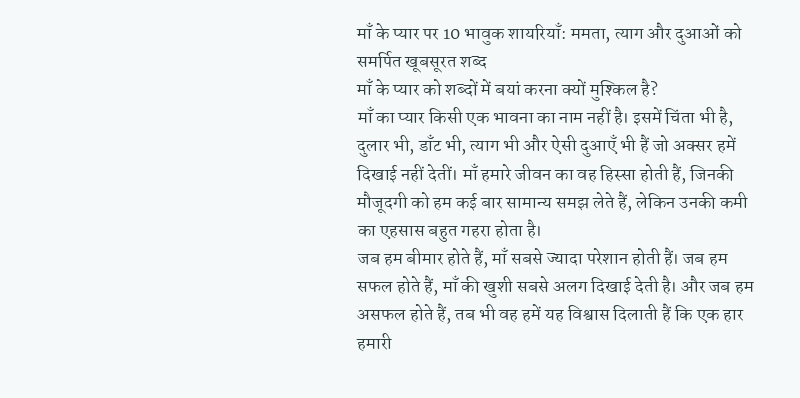माँ के प्यार पर 10 भावुक शायरियाँ: ममता, त्याग और दुआओं को समर्पित खूबसूरत शब्द
माँ के प्यार को शब्दों में बयां करना क्यों मुश्किल है?
माँ का प्यार किसी एक भावना का नाम नहीं है। इसमें चिंता भी है, दुलार भी, डाँट भी, त्याग भी और ऐसी दुआएँ भी हैं जो अक्सर हमें दिखाई नहीं देतीं। माँ हमारे जीवन का वह हिस्सा होती हैं, जिनकी मौजूदगी को हम कई बार सामान्य समझ लेते हैं, लेकिन उनकी कमी का एहसास बहुत गहरा होता है।
जब हम बीमार होते हैं, माँ सबसे ज्यादा परेशान होती हैं। जब हम सफल होते हैं, माँ की खुशी सबसे अलग दिखाई देती है। और जब हम असफल होते हैं, तब भी वह हमें यह विश्वास दिलाती हैं कि एक हार हमारी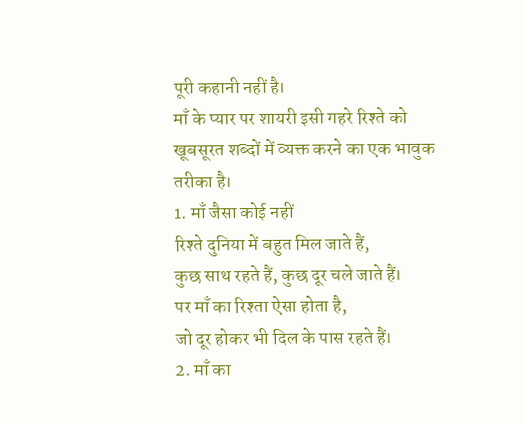पूरी कहानी नहीं है।
माँ के प्यार पर शायरी इसी गहरे रिश्ते को खूबसूरत शब्दों में व्यक्त करने का एक भावुक तरीका है।
1. माँ जैसा कोई नहीं
रिश्ते दुनिया में बहुत मिल जाते हैं,
कुछ साथ रहते हैं, कुछ दूर चले जाते हैं।
पर माँ का रिश्ता ऐसा होता है,
जो दूर होकर भी दिल के पास रहते हैं।
2. माँ का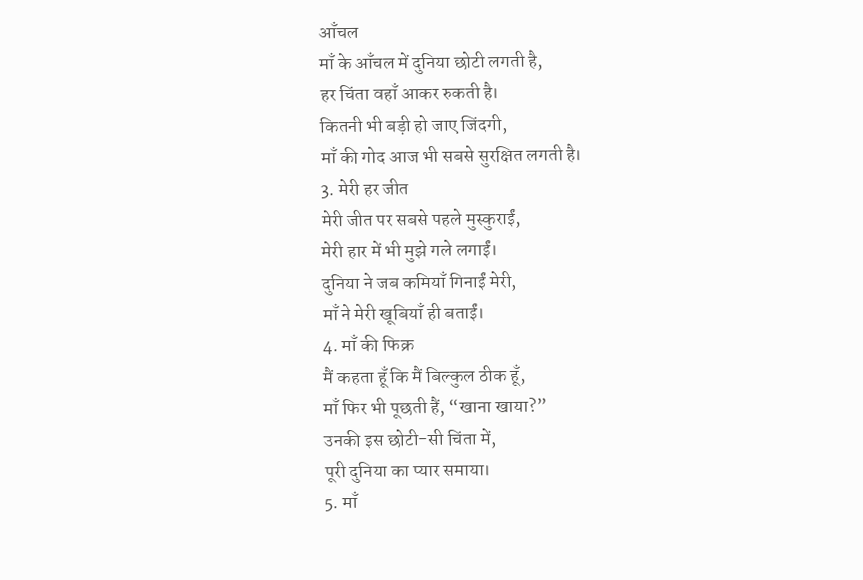आँचल
माँ के आँचल में दुनिया छोटी लगती है,
हर चिंता वहाँ आकर रुकती है।
कितनी भी बड़ी हो जाए जिंदगी,
माँ की गोद आज भी सबसे सुरक्षित लगती है।
3. मेरी हर जीत
मेरी जीत पर सबसे पहले मुस्कुराईं,
मेरी हार में भी मुझे गले लगाईं।
दुनिया ने जब कमियाँ गिनाईं मेरी,
माँ ने मेरी खूबियाँ ही बताईं।
4. माँ की फिक्र
मैं कहता हूँ कि मैं बिल्कुल ठीक हूँ,
माँ फिर भी पूछती हैं, “खाना खाया?”
उनकी इस छोटी-सी चिंता में,
पूरी दुनिया का प्यार समाया।
5. माँ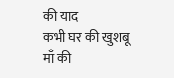की याद
कभी घर की खुशबू माँ की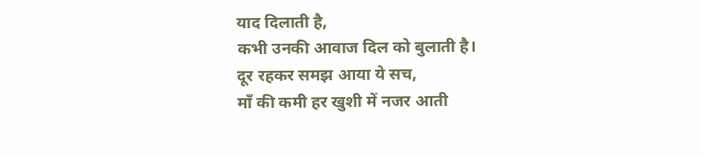याद दिलाती है,
कभी उनकी आवाज दिल को बुलाती है।
दूर रहकर समझ आया ये सच,
माँ की कमी हर खुशी में नजर आती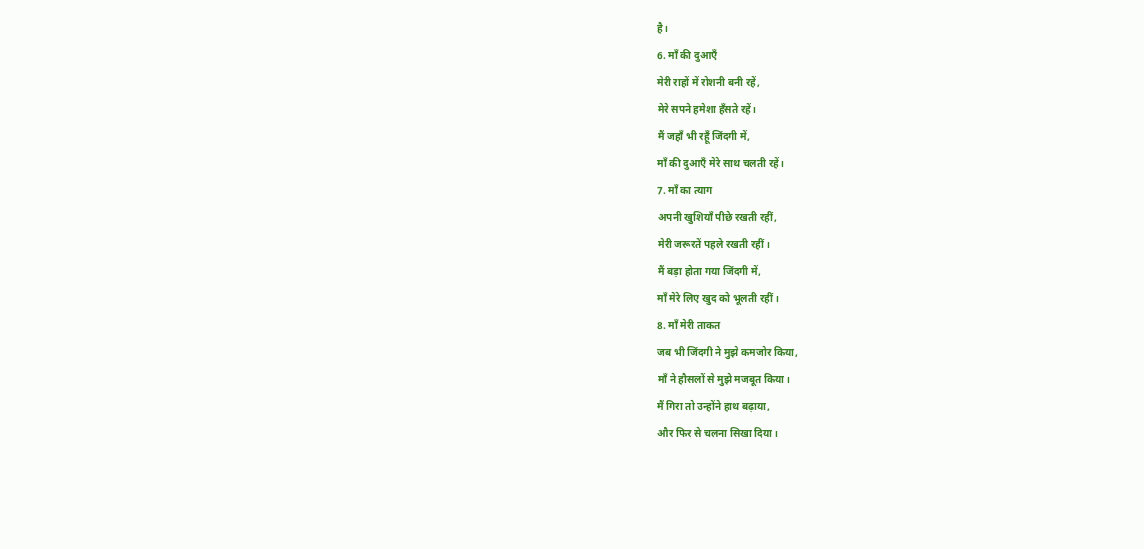है।
6. माँ की दुआएँ
मेरी राहों में रोशनी बनी रहें,
मेरे सपने हमेशा हँसते रहें।
मैं जहाँ भी रहूँ जिंदगी में,
माँ की दुआएँ मेरे साथ चलती रहें।
7. माँ का त्याग
अपनी खुशियाँ पीछे रखती रहीं,
मेरी जरूरतें पहले रखती रहीं।
मैं बड़ा होता गया जिंदगी में,
माँ मेरे लिए खुद को भूलती रहीं।
8. माँ मेरी ताकत
जब भी जिंदगी ने मुझे कमजोर किया,
माँ ने हौसलों से मुझे मजबूत किया।
मैं गिरा तो उन्होंने हाथ बढ़ाया,
और फिर से चलना सिखा दिया।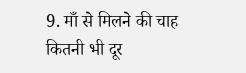9. माँ से मिलने की चाह
कितनी भी दूर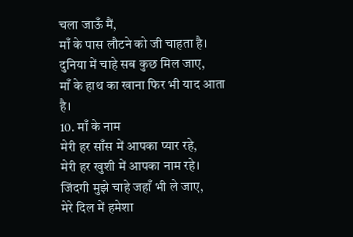चला जाऊँ मैं,
माँ के पास लौटने को जी चाहता है।
दुनिया में चाहे सब कुछ मिल जाए,
माँ के हाथ का खाना फिर भी याद आता है।
10. माँ के नाम
मेरी हर साँस में आपका प्यार रहे,
मेरी हर खुशी में आपका नाम रहे।
जिंदगी मुझे चाहे जहाँ भी ले जाए,
मेरे दिल में हमेशा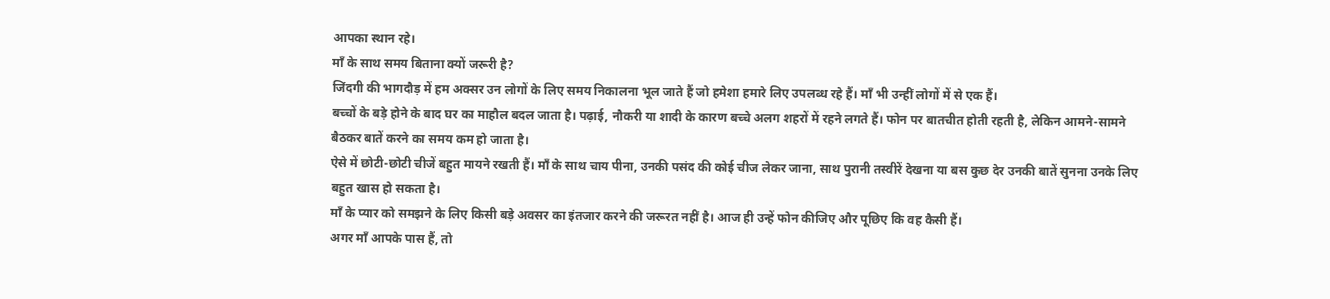आपका स्थान रहे।
माँ के साथ समय बिताना क्यों जरूरी है?
जिंदगी की भागदौड़ में हम अक्सर उन लोगों के लिए समय निकालना भूल जाते हैं जो हमेशा हमारे लिए उपलब्ध रहे हैं। माँ भी उन्हीं लोगों में से एक हैं।
बच्चों के बड़े होने के बाद घर का माहौल बदल जाता है। पढ़ाई, नौकरी या शादी के कारण बच्चे अलग शहरों में रहने लगते हैं। फोन पर बातचीत होती रहती है, लेकिन आमने-सामने बैठकर बातें करने का समय कम हो जाता है।
ऐसे में छोटी-छोटी चीजें बहुत मायने रखती हैं। माँ के साथ चाय पीना, उनकी पसंद की कोई चीज लेकर जाना, साथ पुरानी तस्वीरें देखना या बस कुछ देर उनकी बातें सुनना उनके लिए बहुत खास हो सकता है।
माँ के प्यार को समझने के लिए किसी बड़े अवसर का इंतजार करने की जरूरत नहीं है। आज ही उन्हें फोन कीजिए और पूछिए कि वह कैसी हैं।
अगर माँ आपके पास हैं, तो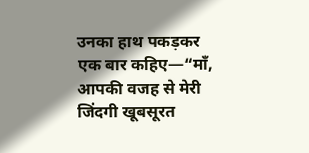उनका हाथ पकड़कर एक बार कहिए—“माँ, आपकी वजह से मेरी जिंदगी खूबसूरत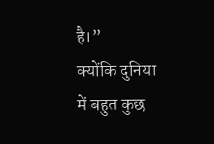है।”
क्योंकि दुनिया में बहुत कुछ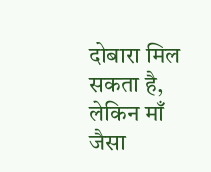दोबारा मिल सकता है, लेकिन माँ जैसा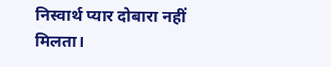निस्वार्थ प्यार दोबारा नहीं मिलता।